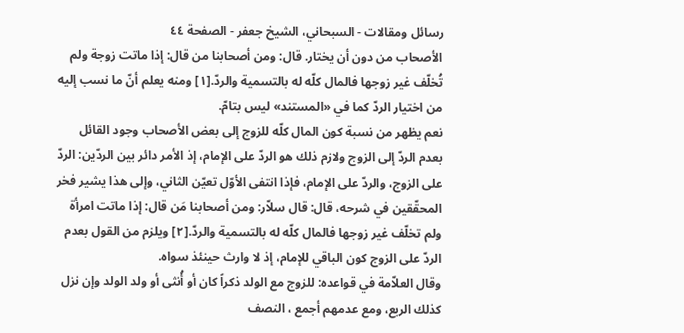رسائل ومقالات - السبحاني، الشيخ جعفر - الصفحة ٤٤
الأصحاب من دون أن يختار. قال: ومن أصحابنا من قال: إذا ماتت زوجة ولم تُخلّف غير زوجها فالمال كلّه له بالتسمية والردّ.[١] ومنه يعلم أنّ ما نسب إليه من اختيار الردّ كما في «المستند» ليس بتامّ.
نعم يظهر من نسبة كون المال كلّه للزوج إلى بعض الأصحاب وجود القائل بعدم الردّ إلى الزوج ولازم ذلك هو الردّ على الإمام، إذ الأمر دائر بين الردّين: الردّ على الزوج، والردّ على الإمام، فإذا انتفى الأوّل تعيّن الثاني، وإلى هذا يشير فخر المحقّقين في شرحه، قال: قال سلاّر: ومن أصحابنا مَن قال: إذا ماتت امرأة ولم تخلّف غير زوجها فالمال كلّه له بالتسمية والردّ.[٢] ويلزم من القول بعدم الردّ على الزوج كون الباقي للإمام، إذ لا وارث حينئذ سواه.
وقال العلاّمة في قواعده: للزوج مع الولد ذكراً كان أو أُنثى أو ولد الولد وإن نزل كذلك الربع، ومع عدمهم أجمع ، النصف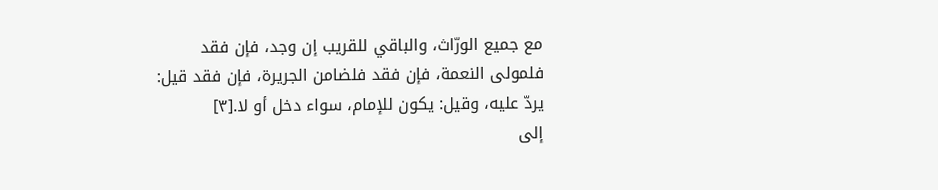مع جميع الورّاث، والباقي للقريب إن وجد، فإن فقد فلمولى النعمة، فإن فقد فلضامن الجريرة، فإن فقد قيل: يردّ عليه، وقيل: يكون للإمام، سواء دخل أو لا.[٣]
إلى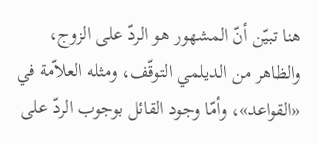هنا تبيّن أنّ المشهور هو الردّ على الزوج، والظاهر من الديلمي التوقّف، ومثله العلاّمة في «القواعد»، وأمّا وجود القائل بوجوب الردّ على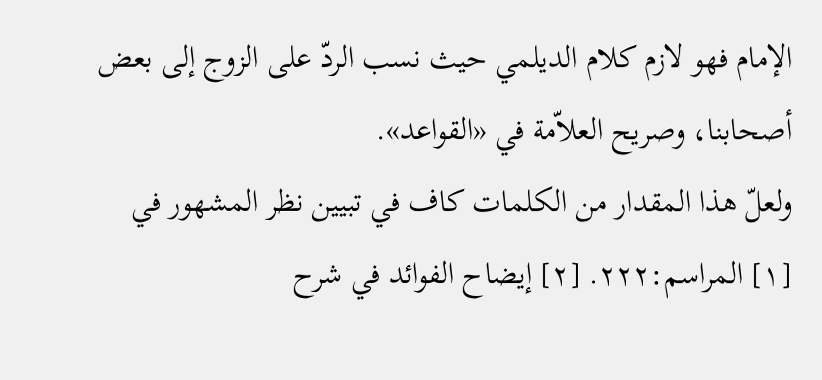الإمام فهو لازم كلام الديلمي حيث نسب الردّ على الزوج إلى بعض أصحابنا، وصريح العلاّمة في «القواعد».
ولعلّ هذا المقدار من الكلمات كاف في تبيين نظر المشهور في
[١] المراسم:٢٢٢. [٢] إيضاح الفوائد في شرح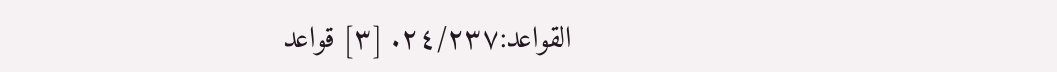القواعد:٢٤/٢٣٧. [٣] قواعد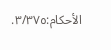الأحكام:٣/٣٧٥.